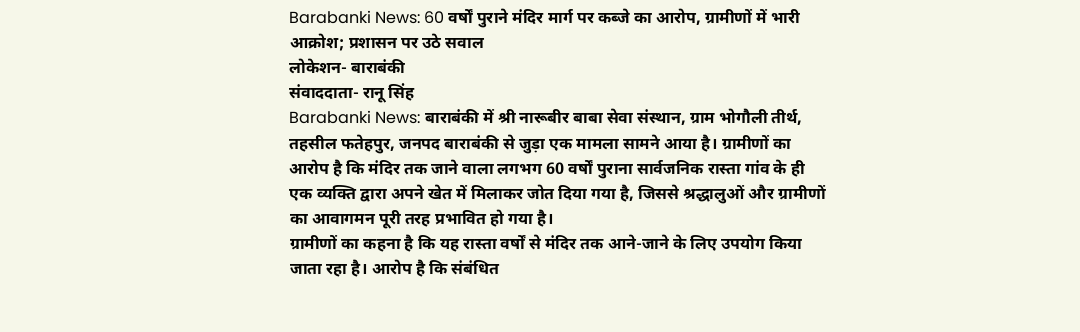Barabanki News: 60 वर्षों पुराने मंदिर मार्ग पर कब्जे का आरोप, ग्रामीणों में भारी आक्रोश; प्रशासन पर उठे सवाल
लोकेशन- बाराबंकी
संवाददाता- रानू सिंह
Barabanki News: बाराबंकी में श्री नारूबीर बाबा सेवा संस्थान, ग्राम भोगौली तीर्थ, तहसील फतेहपुर, जनपद बाराबंकी से जुड़ा एक मामला सामने आया है। ग्रामीणों का आरोप है कि मंदिर तक जाने वाला लगभग 60 वर्षों पुराना सार्वजनिक रास्ता गांव के ही एक व्यक्ति द्वारा अपने खेत में मिलाकर जोत दिया गया है, जिससे श्रद्धालुओं और ग्रामीणों का आवागमन पूरी तरह प्रभावित हो गया है।
ग्रामीणों का कहना है कि यह रास्ता वर्षों से मंदिर तक आने-जाने के लिए उपयोग किया जाता रहा है। आरोप है कि संबंधित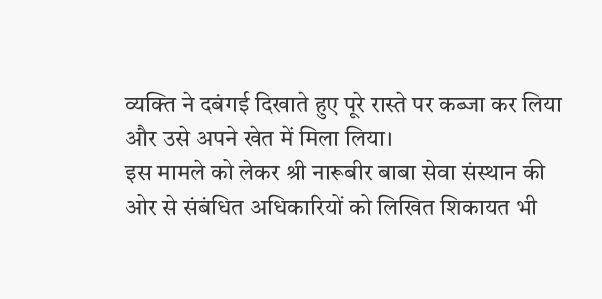व्यक्ति ने दबंगई दिखाते हुए पूरे रास्ते पर कब्जा कर लिया और उसे अपने खेत में मिला लिया।
इस मामले को लेकर श्री नारूबीर बाबा सेवा संस्थान की ओर से संबंधित अधिकारियों को लिखित शिकायत भी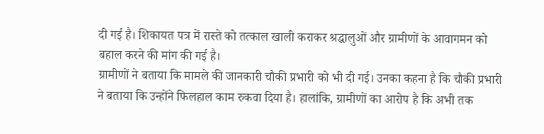दी गई है। शिकायत पत्र में रास्ते को तत्काल खाली कराकर श्रद्धालुओं और ग्रामीणों के आवागमन को बहाल करने की मांग की गई है।
ग्रामीणों ने बताया कि मामले की जानकारी चौकी प्रभारी को भी दी गई। उनका कहना है कि चौकी प्रभारी ने बताया कि उन्होंने फिलहाल काम रुकवा दिया है। हालांकि, ग्रामीणों का आरोप है कि अभी तक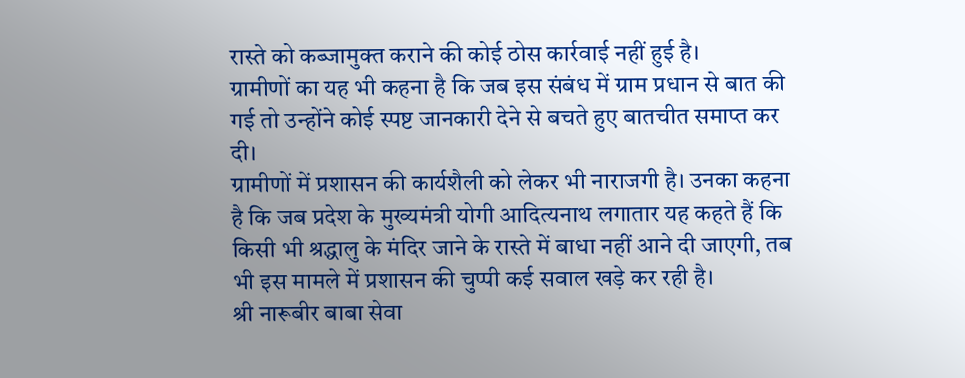रास्ते को कब्जामुक्त कराने की कोई ठोस कार्रवाई नहीं हुई है।
ग्रामीणों का यह भी कहना है कि जब इस संबंध में ग्राम प्रधान से बात की गई तो उन्होंने कोई स्पष्ट जानकारी देने से बचते हुए बातचीत समाप्त कर दी।
ग्रामीणों में प्रशासन की कार्यशैली को लेकर भी नाराजगी है। उनका कहना है कि जब प्रदेश के मुख्यमंत्री योगी आदित्यनाथ लगातार यह कहते हैं कि किसी भी श्रद्धालु के मंदिर जाने के रास्ते में बाधा नहीं आने दी जाएगी, तब भी इस मामले में प्रशासन की चुप्पी कई सवाल खड़े कर रही है।
श्री नारूबीर बाबा सेवा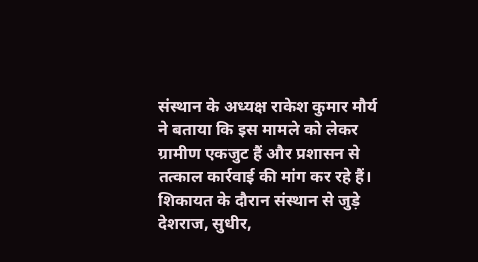संस्थान के अध्यक्ष राकेश कुमार मौर्य ने बताया कि इस मामले को लेकर ग्रामीण एकजुट हैं और प्रशासन से तत्काल कार्रवाई की मांग कर रहे हैं। शिकायत के दौरान संस्थान से जुड़े देशराज, सुधीर,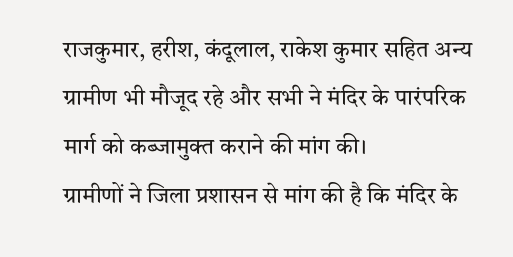राजकुमार, हरीश, कंदूलाल, राकेश कुमार सहित अन्य ग्रामीण भी मौजूद रहे और सभी ने मंदिर के पारंपरिक मार्ग को कब्जामुक्त कराने की मांग की।
ग्रामीणों ने जिला प्रशासन से मांग की है कि मंदिर के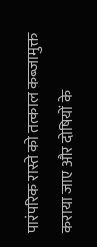पारंपरिक रास्ते को तत्काल कब्जामुक्त कराया जाए और दोषियों के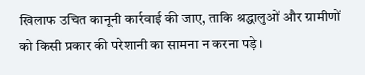खिलाफ उचित कानूनी कार्रवाई की जाए, ताकि श्रद्धालुओं और ग्रामीणों को किसी प्रकार की परेशानी का सामना न करना पड़े।